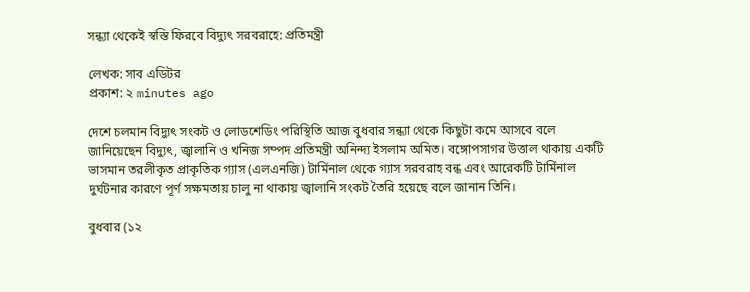সন্ধ্যা থেকেই স্বস্তি ফিরবে বিদ্যুৎ সরবরাহে: প্রতিমন্ত্রী

লেখক: সাব এডিটর
প্রকাশ: ২ minutes ago

দেশে চলমান বিদ্যুৎ সংকট ও লোডশেডিং পরিস্থিতি আজ বুধবার সন্ধ্যা থেকে কিছুটা কমে আসবে বলে জানিয়েছেন বিদ্যুৎ, জ্বালানি ও খনিজ সম্পদ প্রতিমন্ত্রী অনিন্দ্য ইসলাম অমিত। বঙ্গোপসাগর উত্তাল থাকায় একটি ভাসমান তরলীকৃত প্রাকৃতিক গ্যাস (এলএনজি) টার্মিনাল থেকে গ্যাস সরবরাহ বন্ধ এবং আরেকটি টার্মিনাল দুর্ঘটনার কারণে পূর্ণ সক্ষমতায় চালু না থাকায় জ্বালানি সংকট তৈরি হয়েছে বলে জানান তিনি।

বুধবার (১২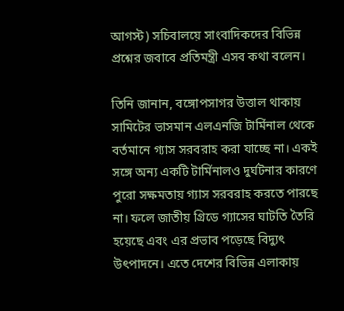আগস্ট) সচিবালয়ে সাংবাদিকদের বিভিন্ন প্রশ্নের জবাবে প্রতিমন্ত্রী এসব কথা বলেন।

তিনি জানান, বঙ্গোপসাগর উত্তাল থাকায় সামিটের ভাসমান এলএনজি টার্মিনাল থেকে বর্তমানে গ্যাস সরবরাহ করা যাচ্ছে না। একই সঙ্গে অন্য একটি টার্মিনালও দুর্ঘটনার কারণে পুরো সক্ষমতায় গ্যাস সরবরাহ করতে পারছে না। ফলে জাতীয় গ্রিডে গ্যাসের ঘাটতি তৈরি হয়েছে এবং এর প্রভাব পড়েছে বিদ্যুৎ উৎপাদনে। এতে দেশের বিভিন্ন এলাকায়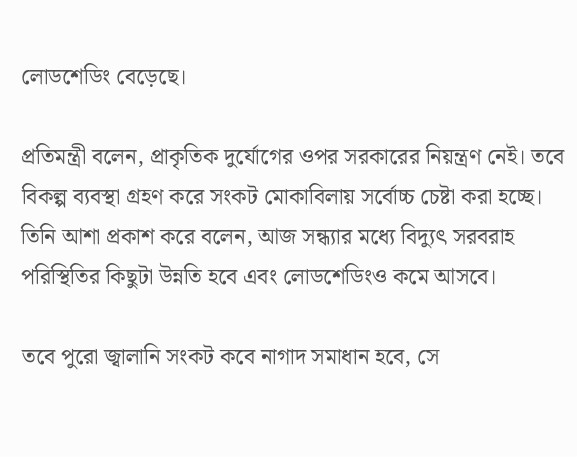লোডশেডিং বেড়েছে।

প্রতিমন্ত্রী বলেন, প্রাকৃতিক দুর্যোগের ওপর সরকারের নিয়ন্ত্রণ নেই। তবে বিকল্প ব্যবস্থা গ্রহণ করে সংকট মোকাবিলায় সর্বোচ্চ চেষ্টা করা হচ্ছে। তিনি আশা প্রকাশ করে বলেন, আজ সন্ধ্যার মধ্যে বিদ্যুৎ সরবরাহ পরিস্থিতির কিছুটা উন্নতি হবে এবং লোডশেডিংও কমে আসবে।

তবে পুরো জ্বালানি সংকট কবে নাগাদ সমাধান হবে, সে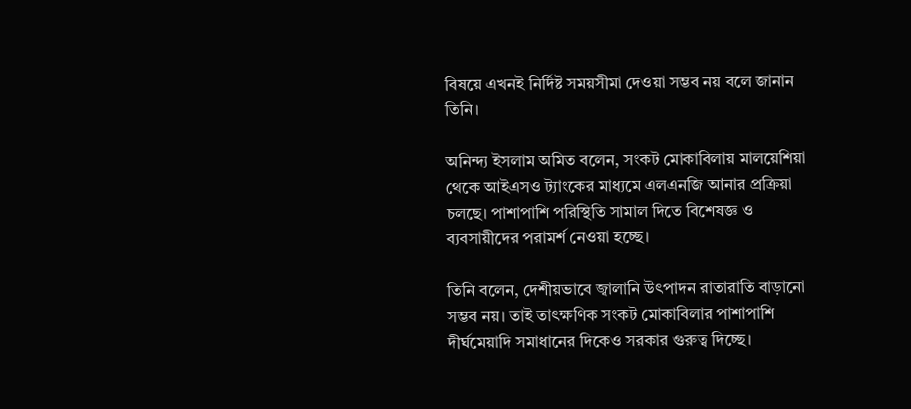বিষয়ে এখনই নির্দিষ্ট সময়সীমা দেওয়া সম্ভব নয় বলে জানান তিনি।

অনিন্দ্য ইসলাম অমিত বলেন, সংকট মোকাবিলায় মালয়েশিয়া থেকে আইএসও ট্যাংকের মাধ্যমে এলএনজি আনার প্রক্রিয়া চলছে। পাশাপাশি পরিস্থিতি সামাল দিতে বিশেষজ্ঞ ও ব্যবসায়ীদের পরামর্শ নেওয়া হচ্ছে।

তিনি বলেন, দেশীয়ভাবে জ্বালানি উৎপাদন রাতারাতি বাড়ানো সম্ভব নয়। তাই তাৎক্ষণিক সংকট মোকাবিলার পাশাপাশি দীর্ঘমেয়াদি সমাধানের দিকেও সরকার গুরুত্ব দিচ্ছে।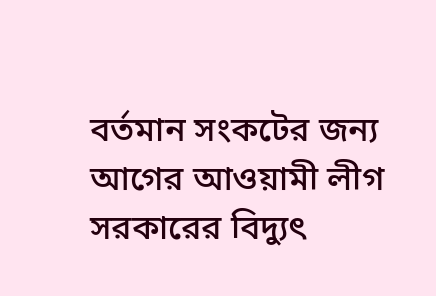বর্তমান সংকটের জন্য আগের আওয়ামী লীগ সরকারের বিদ্যুৎ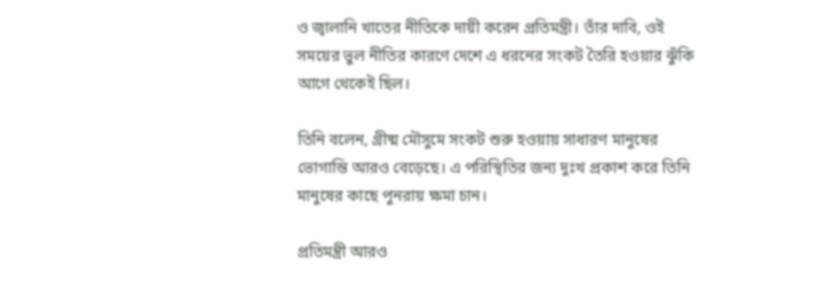ও জ্বালানি খাতের নীতিকে দায়ী করেন প্রতিমন্ত্রী। তাঁর দাবি, ওই সময়ের ভুল নীতির কারণে দেশে এ ধরনের সংকট তৈরি হওয়ার ঝুঁকি আগে থেকেই ছিল।

তিনি বলেন, গ্রীষ্ম মৌসুমে সংকট শুরু হওয়ায় সাধারণ মানুষের ভোগান্তি আরও বেড়েছে। এ পরিস্থিতির জন্য দুঃখ প্রকাশ করে তিনি মানুষের কাছে পুনরায় ক্ষমা চান।

প্রতিমন্ত্রী আরও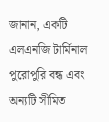জানান, একটি এলএনজি টার্মিনাল পুরোপুরি বন্ধ এবং অন্যটি সীমিত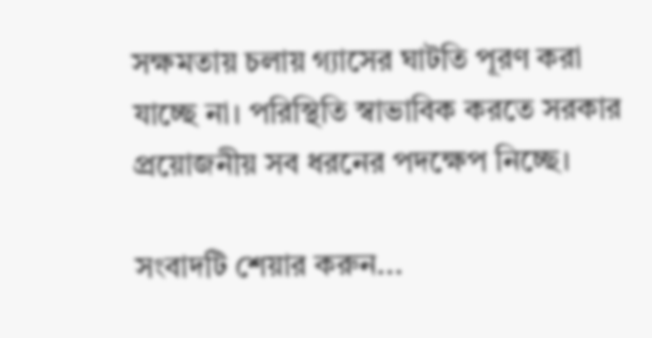সক্ষমতায় চলায় গ্যাসের ঘাটতি পূরণ করা যাচ্ছে না। পরিস্থিতি স্বাভাবিক করতে সরকার প্রয়োজনীয় সব ধরনের পদক্ষেপ নিচ্ছে।

সংবাদটি শেয়ার করুন...